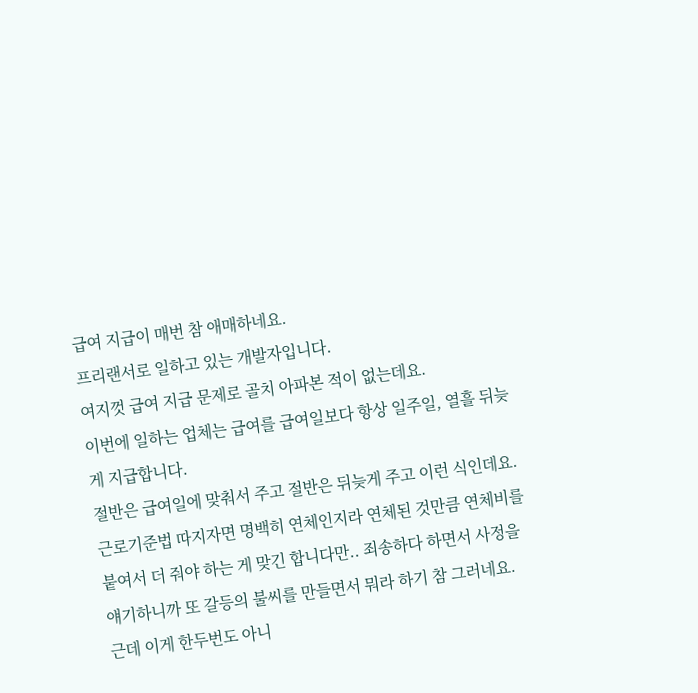급여 지급이 매번 참 애매하네요.
프리랜서로 일하고 있는 개발자입니다.
여지껏 급여 지급 문제로 골치 아파본 적이 없는데요.
이번에 일하는 업체는 급여를 급여일보다 항상 일주일, 열흘 뒤늦게 지급합니다.
절반은 급여일에 맞춰서 주고 절반은 뒤늦게 주고 이런 식인데요.
근로기준법 따지자면 명백히 연체인지라 연체된 것만큼 연체비를 붙여서 더 줘야 하는 게 맞긴 합니다만.. 죄송하다 하면서 사정을 얘기하니까 또 갈등의 불씨를 만들면서 뭐라 하기 참 그러네요.
근데 이게 한두번도 아니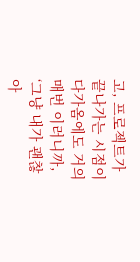고, 프로젝트가 끝나가는 시점이 다가옴에도 거의 매번 이러니까, ‘그냥 내가 괜찮아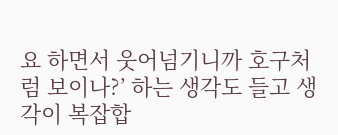요 하면서 웃어넘기니까 호구처럼 보이나?’ 하는 생각도 들고 생각이 복잡합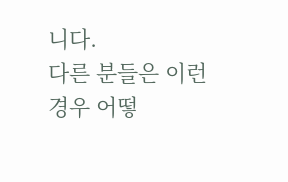니다.
다른 분들은 이런 경우 어떻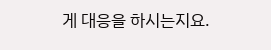게 대응을 하시는지요.